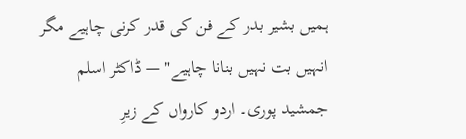ہمیں بشیر بدر کے فن کی قدر کرنی چاہیے مگر انہیں بت نہیں بنانا چاہیے" — ڈاکٹر اسلم جمشید پوری۔ اردو کارواں کے زیرِ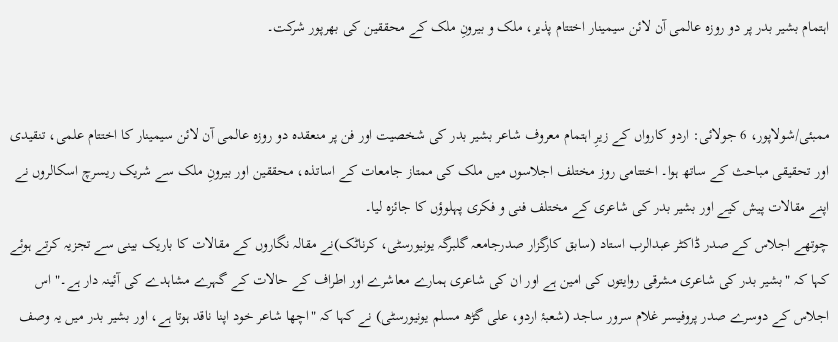اہتمام بشیر بدر پر دو روزہ عالمی آن لائن سیمینار اختتام پذیر، ملک و بیرونِ ملک کے محققین کی بھرپور شرکت۔


ممبئی/شولاپور، 6 جولائی: اردو کارواں کے زیرِ اہتمام معروف شاعر بشیر بدر کی شخصیت اور فن پر منعقدہ دو روزہ عالمی آن لائن سیمینار کا اختتام علمی، تنقیدی اور تحقیقی مباحث کے ساتھ ہوا۔ اختتامی روز مختلف اجلاسوں میں ملک کی ممتاز جامعات کے اساتذہ، محققین اور بیرونِ ملک سے شریک ریسرچ اسکالروں نے اپنے مقالات پیش کیے اور بشیر بدر کی شاعری کے مختلف فنی و فکری پہلوؤں کا جائزہ لیا۔
چوتھے اجلاس کے صدر ڈاکٹر عبدالرب استاد (سابق کارگزار صدرجامعہ گلبرگہ یونیورسٹی، کرناٹک)نے مقالہ نگاروں کے مقالات کا باریک بینی سے تجزیہ کرتے ہوئے کہا کہ "بشیر بدر کی شاعری مشرقی روایتوں کی امین ہے اور ان کی شاعری ہمارے معاشرے اور اطراف کے حالات کے گہرے مشاہدے کی آئینہ دار ہے۔" اس اجلاس کے دوسرے صدر پروفیسر غلام سرور ساجد (شعبۂ اردو، علی گڑھ مسلم یونیورسٹی) نے کہا کہ "اچھا شاعر خود اپنا ناقد ہوتا ہے، اور بشیر بدر میں یہ وصف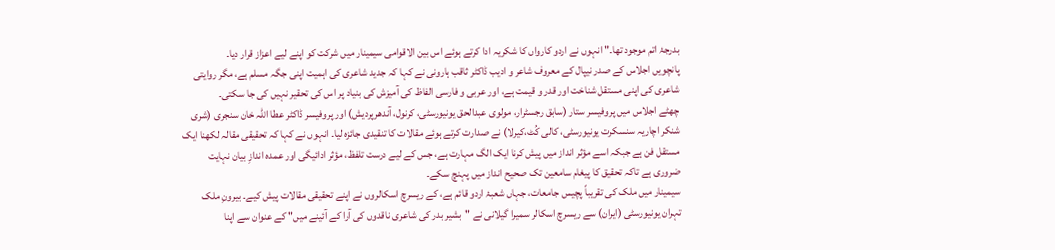بدرجۂ اتم موجود تھا۔" انہوں نے اردو کارواں کا شکریہ ادا کرتے ہوئے اس بین الاقوامی سیمینار میں شرکت کو اپنے لیے اعزاز قرار دیا۔
پانچویں اجلاس کے صدر نیپال کے معروف شاعر و ادیب ڈاکٹر ثاقب ہارونی نے کہا کہ جدید شاعری کی اہمیت اپنی جگہ مسلم ہے، مگر روایتی شاعری کی اپنی مستقل شناخت اور قدر و قیمت ہے، اور عربی و فارسی الفاظ کی آمیزش کی بنیاد پر اس کی تحقیر نہیں کی جا سکتی۔
چھٹے اجلاس میں پروفیسر ستار (سابق رجسٹرار، مولوی عبدالحق یونیورسٹی، کرنول، آندھرپردیش) اور پروفیسر ڈاکٹر عطا اللہ خان سنجری (شری شنکر اچاریہ سنسکرت یونیورسٹی، کالی کُٹ،کیرلا) نے صدارت کرتے ہوئے مقالات کا تنقیدی جائزہ لیا۔ انہوں نے کہا کہ تحقیقی مقالہ لکھنا ایک مستقل فن ہے جبکہ اسے مؤثر انداز میں پیش کرنا ایک الگ مہارت ہے، جس کے لیے درست تلفظ، مؤثر ادائیگی اور عمدہ اندازِ بیان نہایت ضروری ہے تاکہ تحقیق کا پیغام سامعین تک صحیح انداز میں پہنچ سکے۔
سیمینار میں ملک کی تقریباً پچیس جامعات، جہاں شعبۂ اردو قائم ہے، کے ریسرچ اسکالروں نے اپنے تحقیقی مقالات پیش کیے۔ بیرونِ ملک تہران یونیورسٹی (ایران) سے ریسرچ اسکالر سمیرا گیلانی نے "بشیر بدر کی شاعری ناقدوں کی آرا کے آئینے میں" کے عنوان سے اپنا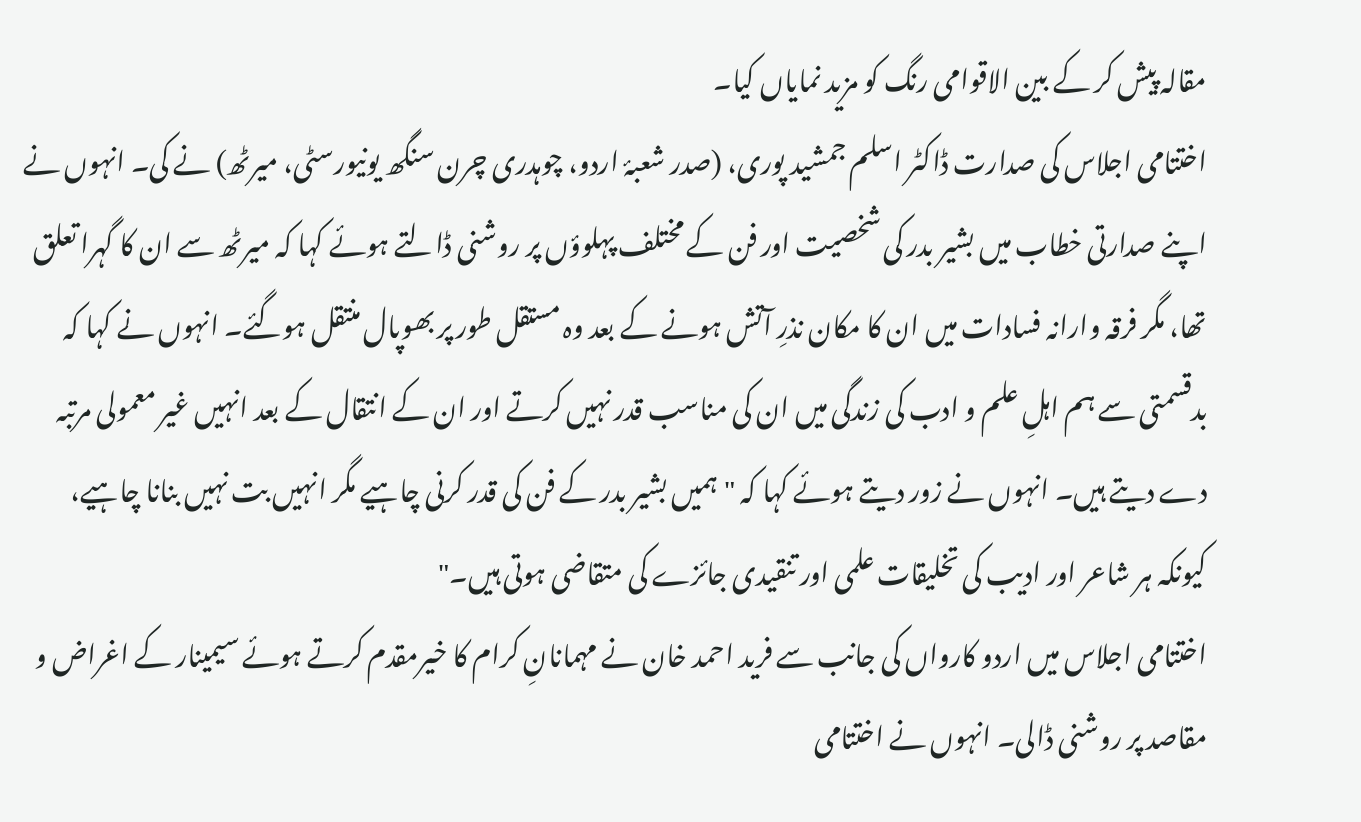مقالہ پیش کر کے بین الاقوامی رنگ کو مزید نمایاں کیا۔
اختتامی اجلاس کی صدارت ڈاکٹر اسلم جمشید پوری، (صدر شعبۂ اردو، چوہدری چرن سنگھ یونیورسٹی، میرٹھ) نے کی۔ انہوں نے اپنے صدارتی خطاب میں بشیر بدر کی شخصیت اور فن کے مختلف پہلوؤں پر روشنی ڈالتے ہوئے کہا کہ میرٹھ سے ان کا گہرا تعلق تھا، مگر فرقہ وارانہ فسادات میں ان کا مکان نذرِ آتش ہونے کے بعد وہ مستقل طور پر بھوپال منتقل ہوگئے۔ انہوں نے کہا کہ بدقسمتی سے ہم اہلِ علم و ادب کی زندگی میں ان کی مناسب قدر نہیں کرتے اور ان کے انتقال کے بعد انہیں غیر معمولی مرتبہ دے دیتے ہیں۔ انہوں نے زور دیتے ہوئے کہا کہ "ہمیں بشیر بدر کے فن کی قدر کرنی چاہیے مگر انہیں بت نہیں بنانا چاہیے، کیونکہ ہر شاعر اور ادیب کی تخلیقات علمی اور تنقیدی جائزے کی متقاضی ہوتی ہیں۔"
اختتامی اجلاس میں اردو کارواں کی جانب سے فرید احمد خان نے مہمانانِ کرام کا خیرمقدم کرتے ہوئے سیمینار کے اغراض و مقاصد پر روشنی ڈالی۔ انہوں نے اختتامی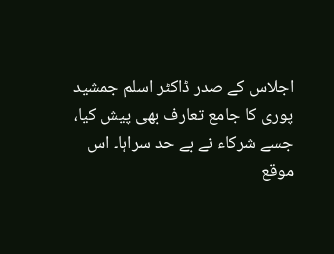اجلاس کے صدر ڈاکٹر اسلم جمشید پوری کا جامع تعارف بھی پیش کیا، جسے شرکاء نے بے حد سراہا۔ اس موقع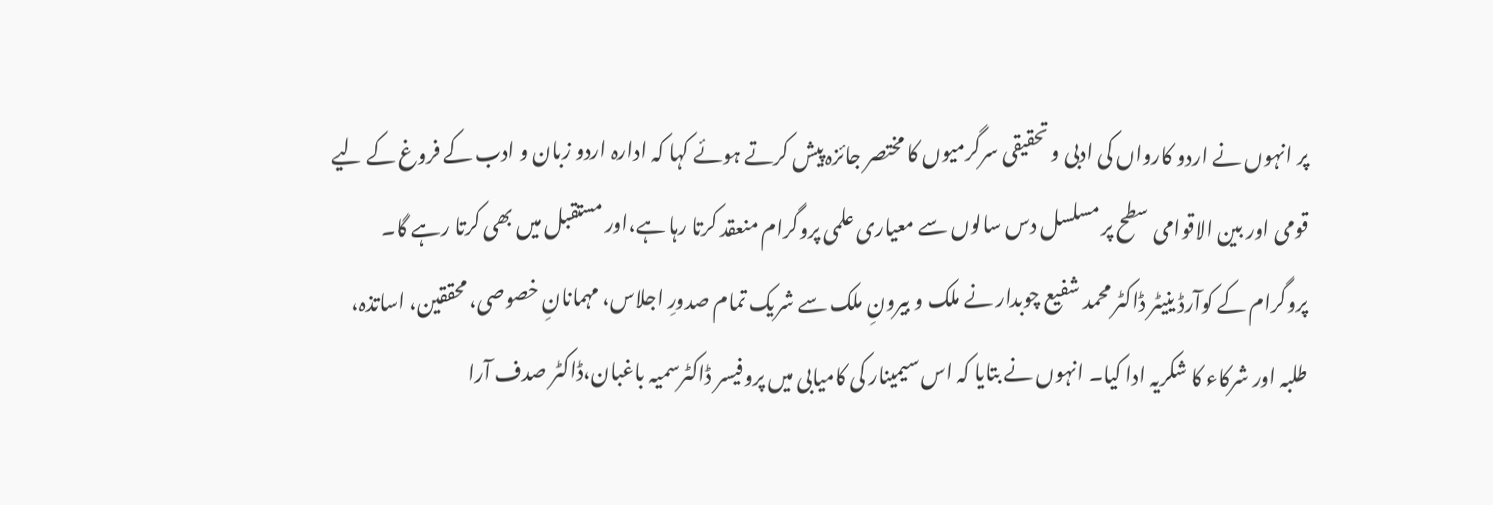پر انہوں نے اردو کارواں کی ادبی و تحقیقی سرگرمیوں کا مختصر جائزہ پیش کرتے ہوئے کہا کہ ادارہ اردو زبان و ادب کے فروغ کے لیے قومی اور بین الاقوامی سطح پر مسلسل دس سالوں سے معیاری علمی پروگرام منعقد کرتا رہا ہے،اور مستقبل میں بھی کرتا رہے گا۔
پروگرام کے کوآرڈ ینیٹر ڈاکٹر محمد شفیع چوبدار نے ملک و بیرونِ ملک سے شریک تمام صدورِ اجلاس، مہمانانِ خصوصی، محققین، اساتذہ، طلبہ اور شرکاء کا شکریہ ادا کیا۔ انہوں نے بتایا کہ اس سیمینار کی کامیابی میں پروفیسر ڈاکٹرسمیہ باغبان،ڈاکٹر صدف آرا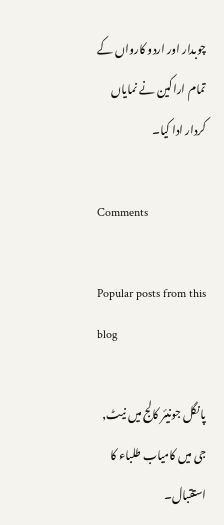چوبدار اور اردو کارواں کے تمام اراکین نے نمایاں کردار ادا کیا۔

Comments

Popular posts from this blog

پانگل جونیئر کالج میں نیٹ, جی میں کامیاب طلباء کا استقبال۔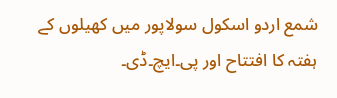شمع اردو اسکول سولاپور میں کھیلوں کے ہفتہ کا افتتاح اور پی۔ایچ۔ڈی۔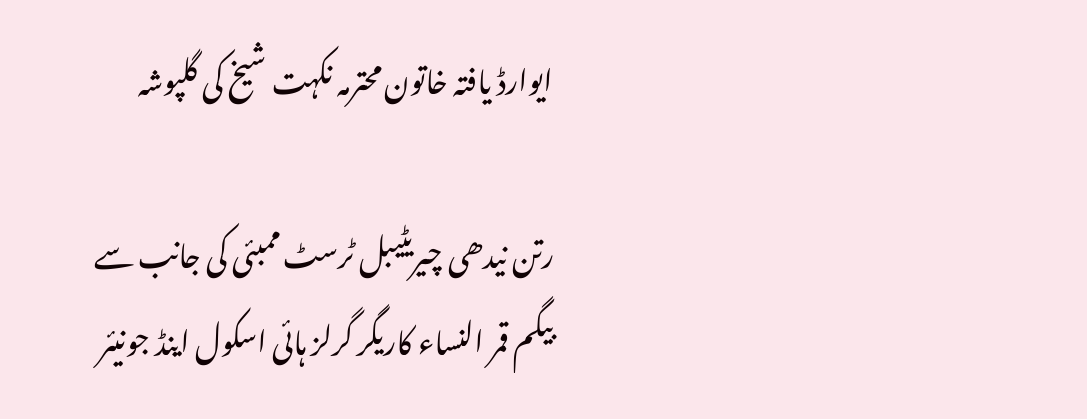ایوارڈ یافتہ خاتون محترمہ نکہت شیخ کی گلپوشہ

رتن نیدھی چیریٹیبل ٹرسٹ ممبئی کی جانب سے بیگم قمر النساء کاریگر گرلز ہائی اسکول اینڈ جونیئر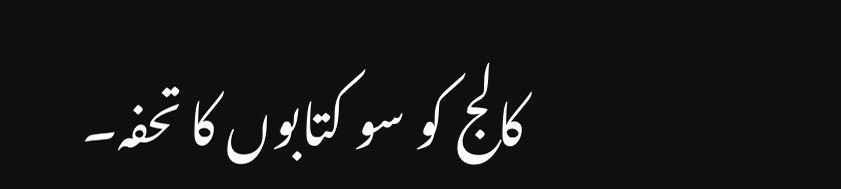کالج کو سو کتابوں کا تحفہ۔